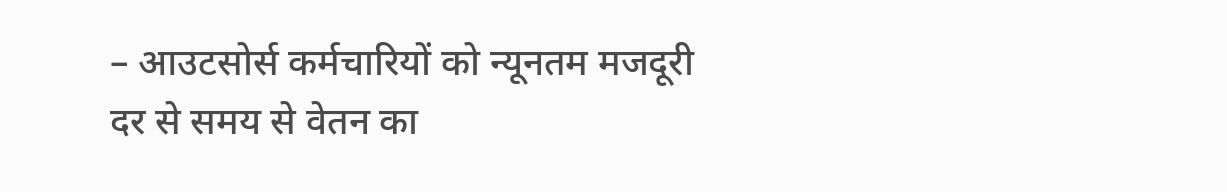– आउटसोर्स कर्मचारियों को न्यूनतम मजदूरी दर से समय से वेतन का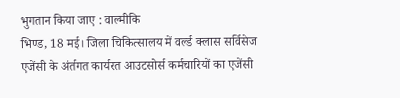भुगतान किया जाए : वाल्मीकि
भिण्ड, 18 मई। जिला चिकित्सालय में वर्ल्ड क्लास सर्विसेज एजेंसी के अंर्तगत कार्यरत आउटसोर्स कर्मचारियों का एजेंसी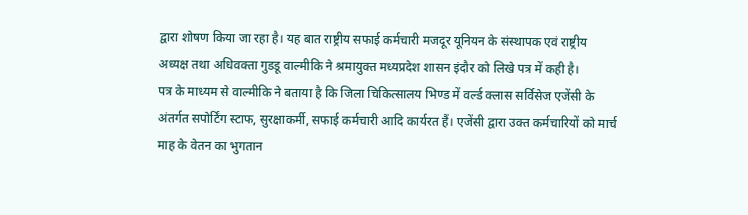द्वारा शोषण किया जा रहा है। यह बात राष्ट्रीय सफाई कर्मचारी मजदूर यूनियन के संस्थापक एवं राष्ट्रीय अध्यक्ष तथा अधिवक्ता गुडडू वाल्मीकि ने श्रमायुक्त मध्यप्रदेश शासन इंदौर को लिखे पत्र में कही है।
पत्र के माध्यम से वाल्मीकि ने बताया है कि जिला चिकित्सालय भिण्ड में वर्ल्ड क्लास सर्विसेज एजेंसी के अंतर्गत सपोर्टिंग स्टाफ, सुरक्षाकर्मी, सफाई कर्मचारी आदि कार्यरत हैं। एजेंसी द्वारा उक्त कर्मचारियों को मार्च माह के वेतन का भुगतान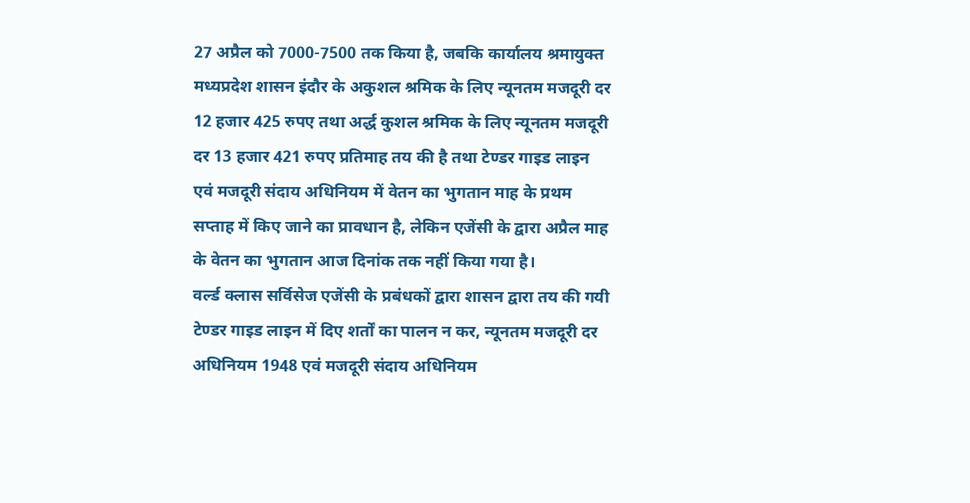27 अप्रैल को 7000-7500 तक किया है, जबकि कार्यालय श्रमायुक्त मध्यप्रदेश शासन इंदौर के अकुशल श्रमिक के लिए न्यूनतम मजदूरी दर 12 हजार 425 रुपए तथा अर्द्ध कुशल श्रमिक के लिए न्यूनतम मजदूरी दर 13 हजार 421 रुपए प्रतिमाह तय की है तथा टेण्डर गाइड लाइन एवं मजदूरी संदाय अधिनियम में वेतन का भुगतान माह के प्रथम सप्ताह में किए जाने का प्रावधान है, लेकिन एजेंसी के द्वारा अप्रैल माह के वेतन का भुगतान आज दिनांक तक नहीं किया गया है।
वर्ल्ड क्लास सर्विसेज एजेंसी के प्रबंधकों द्वारा शासन द्वारा तय की गयी टेण्डर गाइड लाइन में दिए शर्तों का पालन न कर, न्यूनतम मजदूरी दर अधिनियम 1948 एवं मजदूरी संदाय अधिनियम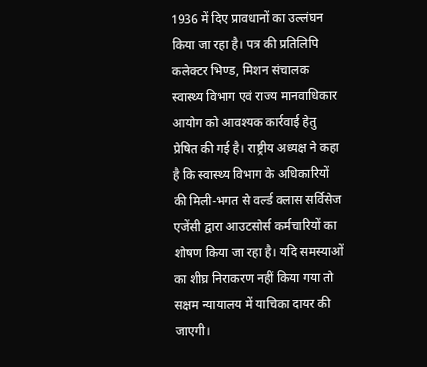1936 में दिए प्रावधानों का उल्लंघन किया जा रहा है। पत्र की प्रतिलिपि कलेक्टर भिण्ड, मिशन संचालक स्वास्थ्य विभाग एवं राज्य मानवाधिकार आयोग को आवश्यक कार्रवाई हेतु प्रेषित की गई है। राष्ट्रीय अध्यक्ष ने कहा है कि स्वास्थ्य विभाग के अधिकारियों की मिली-भगत से वर्ल्ड क्लास सर्विसेज एजेंसी द्वारा आउटसोर्स कर्मचारियों का शोषण किया जा रहा है। यदि समस्याओं का शीघ्र निराकरण नहीं किया गया तो सक्षम न्यायालय में याचिका दायर की जाएगी।